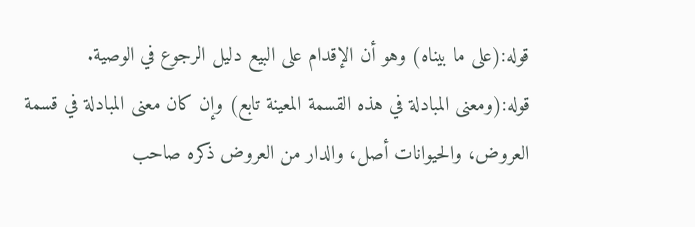قوله:(على ما بيناه) وهو أن الإقدام على البيع دليل الرجوع في الوصية.
قوله:(ومعنى المبادلة في هذه القسمة المعينة تابع) وإن كان معنى المبادلة في قسمة العروض، والحيوانات أصل، والدار من العروض ذكره صاحب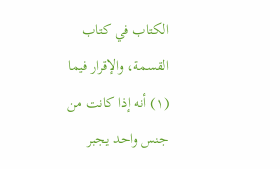الكتاب في كتاب القسمة، والإقرار فيما (١) أنه إذا كانت من جنس واحد يجبر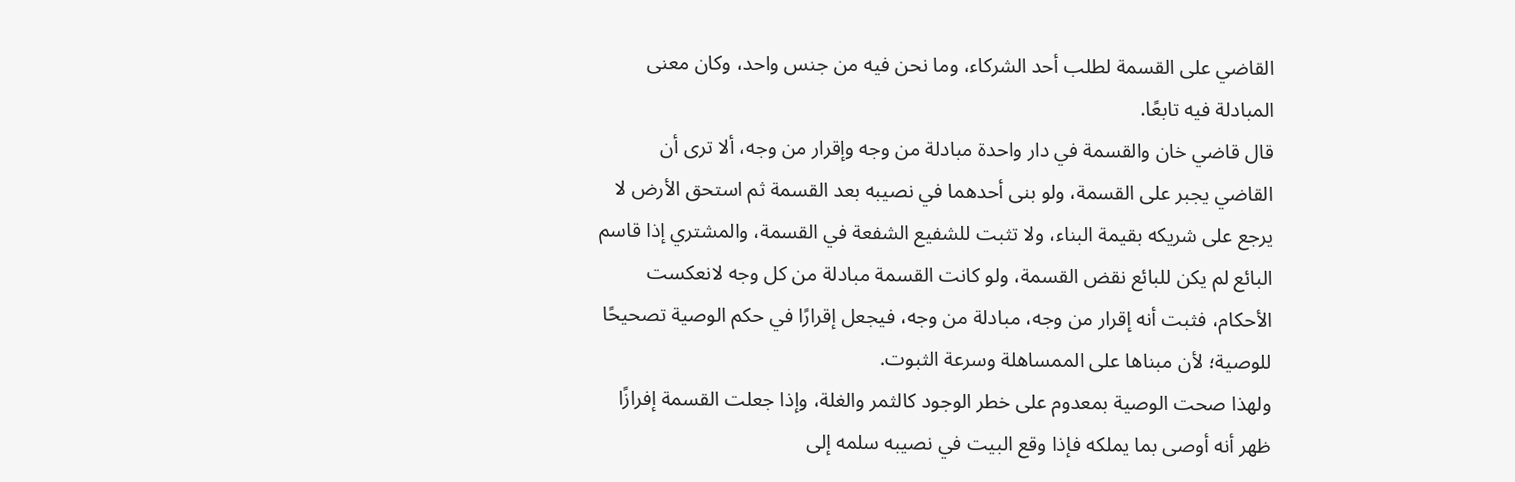القاضي على القسمة لطلب أحد الشركاء، وما نحن فيه من جنس واحد، وكان معنى المبادلة فيه تابعًا.
قال قاضي خان والقسمة في دار واحدة مبادلة من وجه وإقرار من وجه، ألا ترى أن القاضي يجبر على القسمة، ولو بنى أحدهما في نصيبه بعد القسمة ثم استحق الأرض لا يرجع على شريكه بقيمة البناء، ولا تثبت للشفيع الشفعة في القسمة، والمشتري إذا قاسم البائع لم يكن للبائع نقض القسمة، ولو كانت القسمة مبادلة من كل وجه لانعكست الأحكام، فثبت أنه إقرار من وجه، مبادلة من وجه، فيجعل إقرارًا في حكم الوصية تصحيحًا للوصية؛ لأن مبناها على الممساهلة وسرعة الثبوت.
ولهذا صحت الوصية بمعدوم على خطر الوجود كالثمر والغلة، وإذا جعلت القسمة إفرازًا ظهر أنه أوصى بما يملكه فإذا وقع البيت في نصيبه سلمه إلى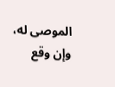الموصى له، وإن وقع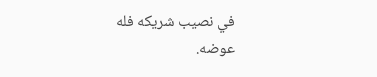في نصيب شريكه فله عوضه.